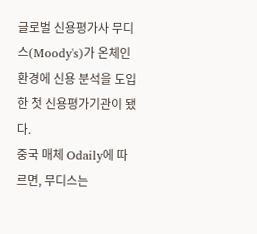글로벌 신용평가사 무디스(Moody's)가 온체인 환경에 신용 분석을 도입한 첫 신용평가기관이 됐다.
중국 매체 Odaily에 따르면, 무디스는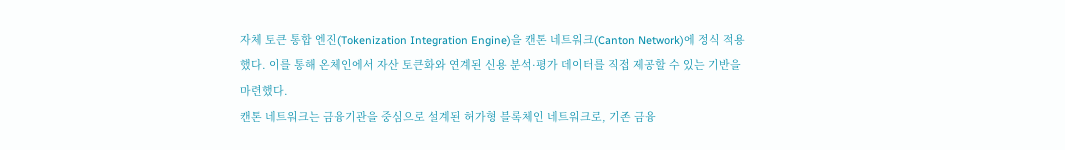자체 토큰 통합 엔진(Tokenization Integration Engine)을 캔톤 네트워크(Canton Network)에 정식 적용했다. 이를 통해 온체인에서 자산 토큰화와 연계된 신용 분석·평가 데이터를 직접 제공할 수 있는 기반을 마련했다.
캔톤 네트워크는 금융기관을 중심으로 설계된 허가형 블록체인 네트워크로, 기존 금융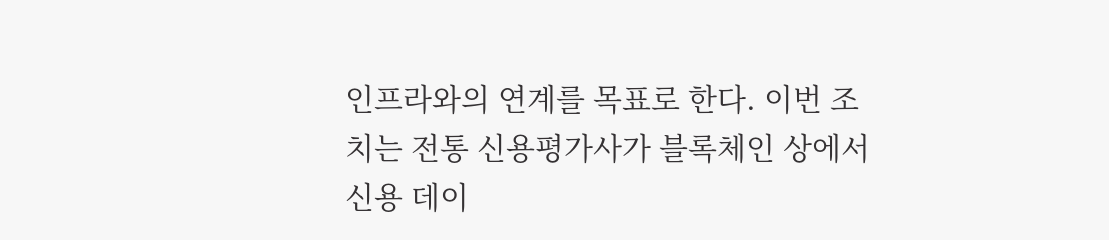인프라와의 연계를 목표로 한다. 이번 조치는 전통 신용평가사가 블록체인 상에서 신용 데이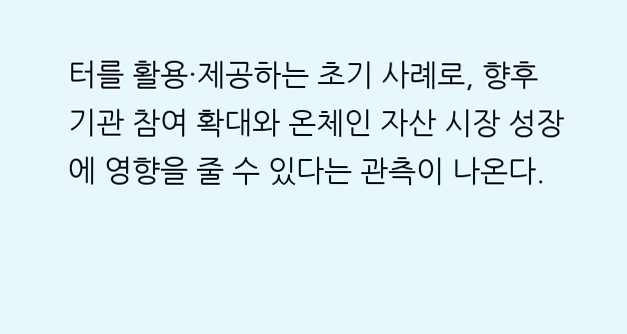터를 활용·제공하는 초기 사례로, 향후 기관 참여 확대와 온체인 자산 시장 성장에 영향을 줄 수 있다는 관측이 나온다.